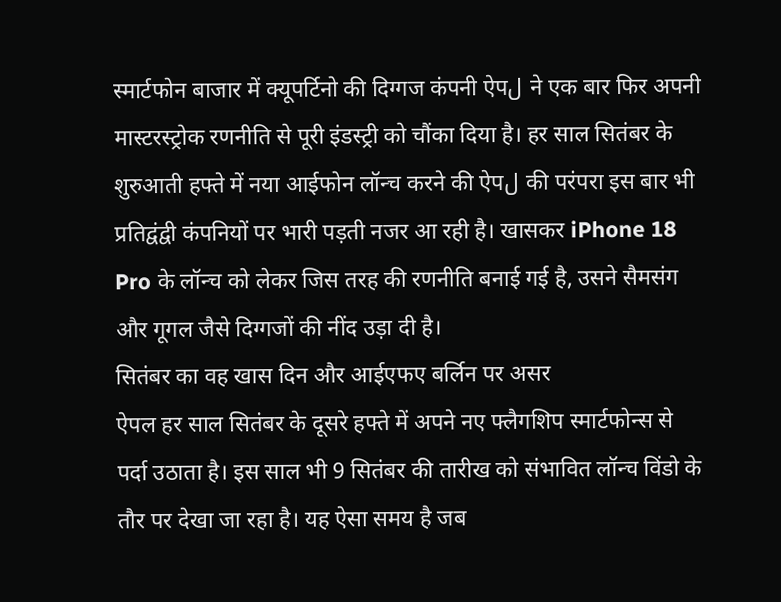स्मार्टफोन बाजार में क्यूपर्टिनो की दिग्गज कंपनी ऐपل ने एक बार फिर अपनी मास्टरस्ट्रोक रणनीति से पूरी इंडस्ट्री को चौंका दिया है। हर साल सितंबर के शुरुआती हफ्ते में नया आईफोन लॉन्च करने की ऐपل की परंपरा इस बार भी प्रतिद्वंद्वी कंपनियों पर भारी पड़ती नजर आ रही है। खासकर iPhone 18 Pro के लॉन्च को लेकर जिस तरह की रणनीति बनाई गई है, उसने सैमसंग और गूगल जैसे दिग्गजों की नींद उड़ा दी है।
सितंबर का वह खास दिन और आईएफए बर्लिन पर असर
ऐपल हर साल सितंबर के दूसरे हफ्ते में अपने नए फ्लैगशिप स्मार्टफोन्स से पर्दा उठाता है। इस साल भी 9 सितंबर की तारीख को संभावित लॉन्च विंडो के तौर पर देखा जा रहा है। यह ऐसा समय है जब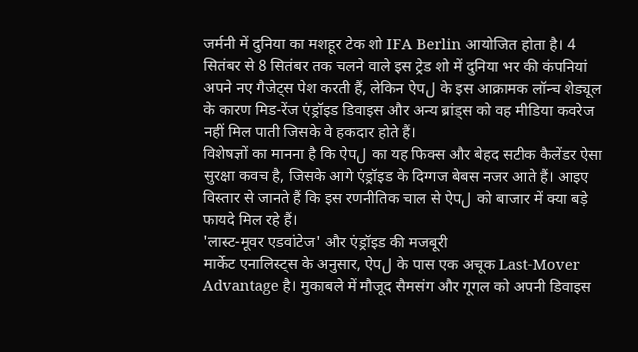जर्मनी में दुनिया का मशहूर टेक शो IFA Berlin आयोजित होता है। 4 सितंबर से 8 सितंबर तक चलने वाले इस ट्रेड शो में दुनिया भर की कंपनियां अपने नए गैजेट्स पेश करती हैं, लेकिन ऐपل के इस आक्रामक लॉन्च शेड्यूल के कारण मिड-रेंज एंड्रॉइड डिवाइस और अन्य ब्रांड्स को वह मीडिया कवरेज नहीं मिल पाती जिसके वे हकदार होते हैं।
विशेषज्ञों का मानना है कि ऐपل का यह फिक्स और बेहद सटीक कैलेंडर ऐसा सुरक्षा कवच है, जिसके आगे एंड्रॉइड के दिग्गज बेबस नजर आते हैं। आइए विस्तार से जानते हैं कि इस रणनीतिक चाल से ऐपل को बाजार में क्या बड़े फायदे मिल रहे हैं।
'लास्ट-मूवर एडवांटेज' और एंड्रॉइड की मजबूरी
मार्केट एनालिस्ट्स के अनुसार, ऐपل के पास एक अचूक Last-Mover Advantage है। मुकाबले में मौजूद सैमसंग और गूगल को अपनी डिवाइस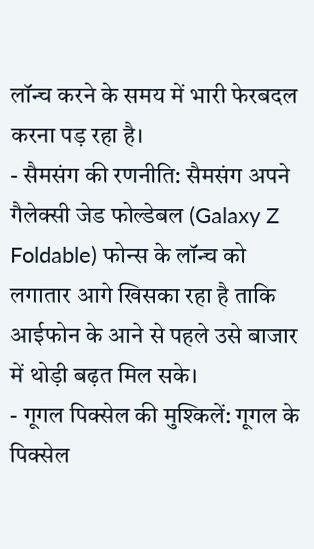लॉन्च करने के समय में भारी फेरबदल करना पड़ रहा है।
- सैमसंग की रणनीति: सैमसंग अपने गैलेक्सी जेड फोल्डेबल (Galaxy Z Foldable) फोन्स के लॉन्च को लगातार आगे खिसका रहा है ताकि आईफोन के आने से पहले उसे बाजार में थोड़ी बढ़त मिल सके।
- गूगल पिक्सेल की मुश्किलें: गूगल के पिक्सेल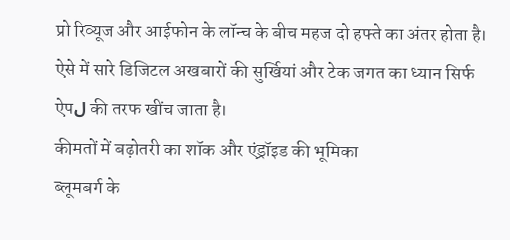प्रो रिव्यूज और आईफोन के लॉन्च के बीच महज दो हफ्ते का अंतर होता है। ऐसे में सारे डिजिटल अखबारों की सुर्खियां और टेक जगत का ध्यान सिर्फ ऐपل की तरफ खींच जाता है।
कीमतों में बढ़ोतरी का शॉक और एंड्रॉइड की भूमिका
ब्लूमबर्ग के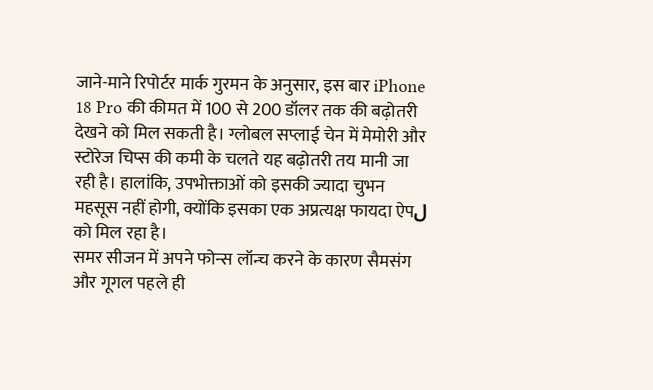जाने-माने रिपोर्टर मार्क गुरमन के अनुसार, इस बार iPhone 18 Pro की कीमत में 100 से 200 डॉलर तक की बढ़ोतरी देखने को मिल सकती है। ग्लोबल सप्लाई चेन में मेमोरी और स्टोरेज चिप्स की कमी के चलते यह बढ़ोतरी तय मानी जा रही है। हालांकि, उपभोक्ताओं को इसकी ज्यादा चुभन महसूस नहीं होगी, क्योंकि इसका एक अप्रत्यक्ष फायदा ऐपل को मिल रहा है।
समर सीजन में अपने फोन्स लॉन्च करने के कारण सैमसंग और गूगल पहले ही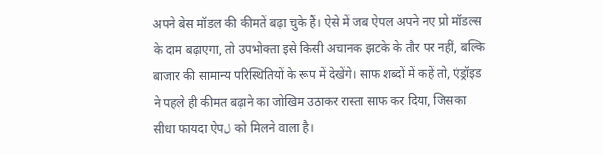अपने बेस मॉडल की कीमतें बढ़ा चुके हैं। ऐसे में जब ऐपल अपने नए प्रो मॉडल्स के दाम बढ़ाएगा, तो उपभोक्ता इसे किसी अचानक झटके के तौर पर नहीं, बल्कि बाजार की सामान्य परिस्थितियों के रूप में देखेंगे। साफ शब्दों में कहें तो, एंड्रॉइड ने पहले ही कीमत बढ़ाने का जोखिम उठाकर रास्ता साफ कर दिया, जिसका सीधा फायदा ऐपل को मिलने वाला है।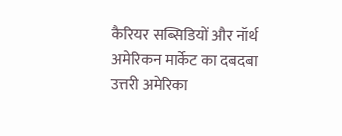कैरियर सब्सिडियों और नॉर्थ अमेरिकन मार्केट का दबदबा
उत्तरी अमेरिका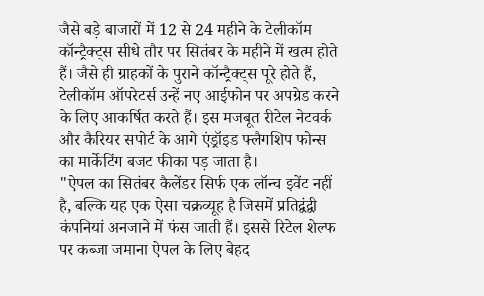जैसे बड़े बाजारों में 12 से 24 महीने के टेलीकॉम कॉन्ट्रैक्ट्स सीधे तौर पर सितंबर के महीने में खत्म होते हैं। जैसे ही ग्राहकों के पुराने कॉन्ट्रैक्ट्स पूरे होते हैं, टेलीकॉम ऑपरेटर्स उन्हें नए आईफोन पर अपग्रेड करने के लिए आकर्षित करते हैं। इस मजबूत रीटेल नेटवर्क और कैरियर सपोर्ट के आगे एंड्रॉइड फ्लैगशिप फोन्स का मार्केटिंग बजट फीका पड़ जाता है।
"ऐपल का सितंबर कैलेंडर सिर्फ एक लॉन्च इवेंट नहीं है, बल्कि यह एक ऐसा चक्रव्यूह है जिसमें प्रतिद्वंद्वी कंपनियां अनजाने में फंस जाती हैं। इससे रिटेल शेल्फ पर कब्जा जमाना ऐपल के लिए बेहद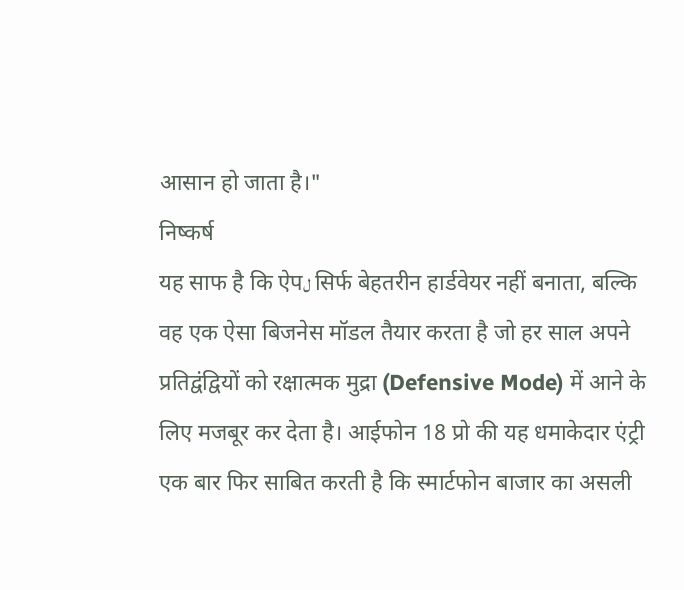आसान हो जाता है।"
निष्कर्ष
यह साफ है कि ऐपل सिर्फ बेहतरीन हार्डवेयर नहीं बनाता, बल्कि वह एक ऐसा बिजनेस मॉडल तैयार करता है जो हर साल अपने प्रतिद्वंद्वियों को रक्षात्मक मुद्रा (Defensive Mode) में आने के लिए मजबूर कर देता है। आईफोन 18 प्रो की यह धमाकेदार एंट्री एक बार फिर साबित करती है कि स्मार्टफोन बाजार का असली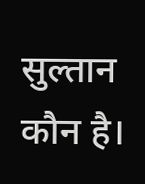सुल्तान कौन है।